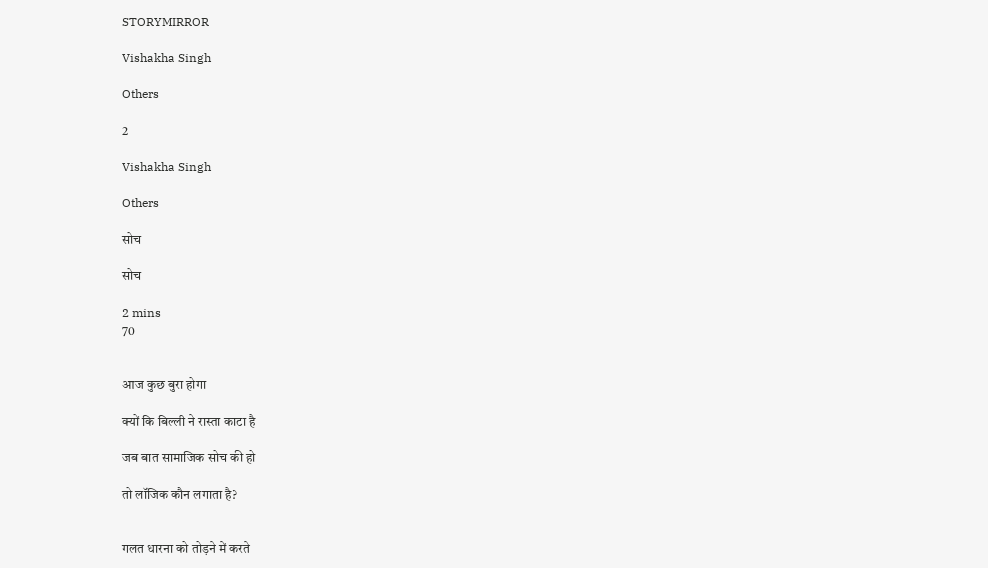STORYMIRROR

Vishakha Singh

Others

2

Vishakha Singh

Others

सोच

सोच

2 mins
70


आज कुछ बुरा होगा

क्यों कि बिल्ली ने रास्ता काटा है

जब बात सामाजिक सोच की हो

तो लॉजिक कौन लगाता है?


गलत धारना को तोड़ने में करते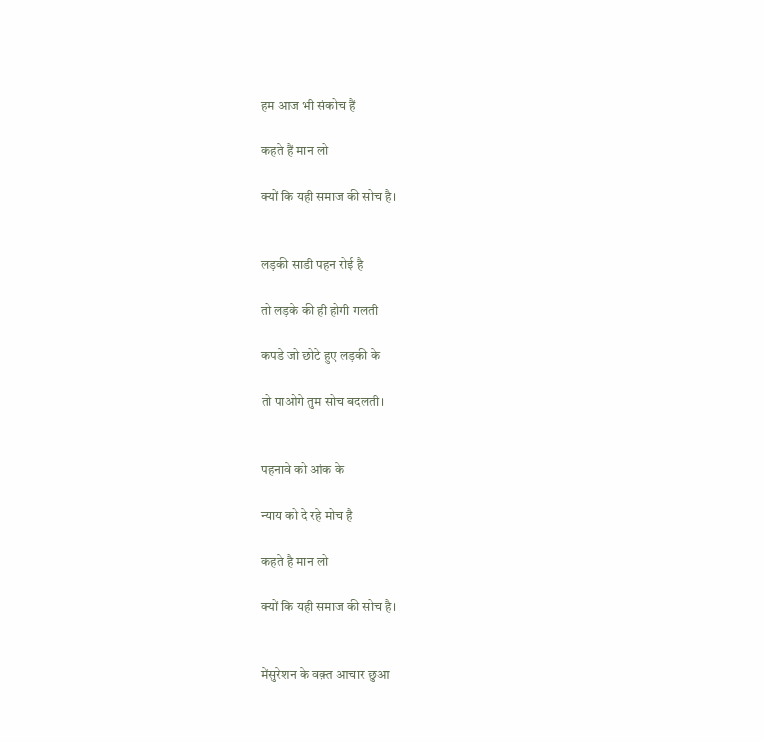हम आज भी संकोच हैं

कहते हैं मान लो

क्यों कि यही समाज की सोच है।


लड़की साडी पहन रोई है

तो लड़के की ही होगी गलती

कपडे जो छोटे हुए लड़की के

तो पाओगे तुम सोच बदलती।


पहनावे को आंक के

न्याय को दे रहे मोच है

कहते है मान लो

क्यों कि यही समाज की सोच है।


मेंसुरेशन के वक़्त आचार छुआ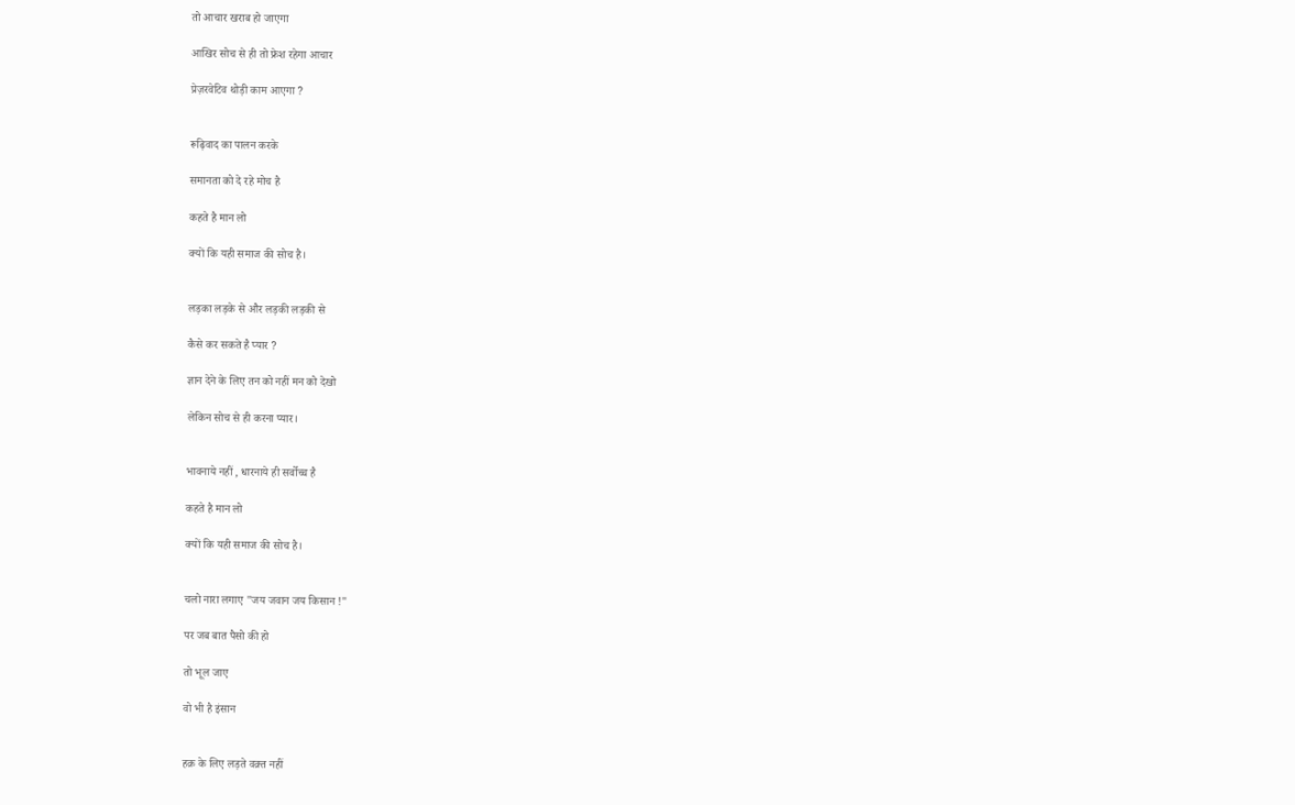तो आचार खराब हो जाएगा

आखिर सोच से ही तो फ्रेश रहेगा आचार

प्रेज़रवेटिव थोड़ी काम आएगा ?


रूढ़िवाद का पालन करके

समानता को दे रहे मोच है

कहते है मान लो

क्यों कि यही समाज की सोच है।


लड़का लड़के से और लड़की लड़की से

कैसे कर सकते है प्यार ?

ज्ञान देने के लिए तन को नहीं मन को देखो

लेकिन सोच से ही करना प्यार।


भावनाये नहीं , धारनाये ही सर्वोच्च है

कहते है मान लो

क्यों कि यही समाज की सोच है।


चलो नारा लगाए "जय जवान जय किसान !"

पर जब बात पैसो की हो

तो भूल जाए

वो भी है इंसान


हक़ के लिए लड़ते वक़्त नहीं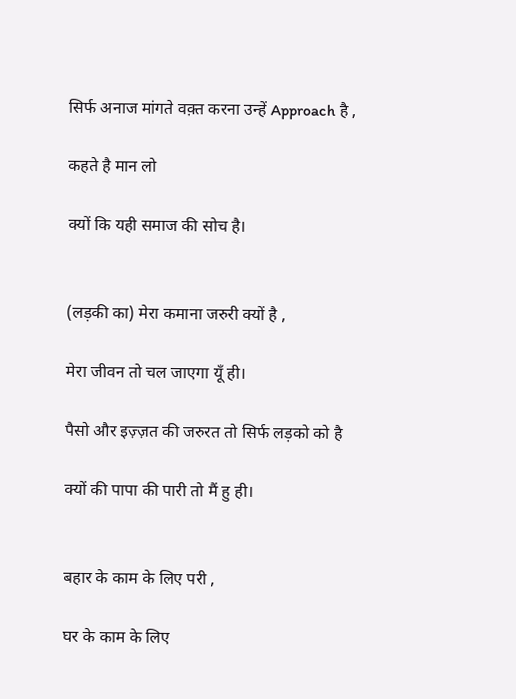सिर्फ अनाज मांगते वक़्त करना उन्हें Approach है ,

कहते है मान लो

क्यों कि यही समाज की सोच है।


(लड़की का) मेरा कमाना जरुरी क्यों है ,

मेरा जीवन तो चल जाएगा यूँ ही।

पैसो और इज़्ज़त की जरुरत तो सिर्फ लड़को को है

क्यों की पापा की पारी तो मैं हु ही।


बहार के काम के लिए परी ,

घर के काम के लिए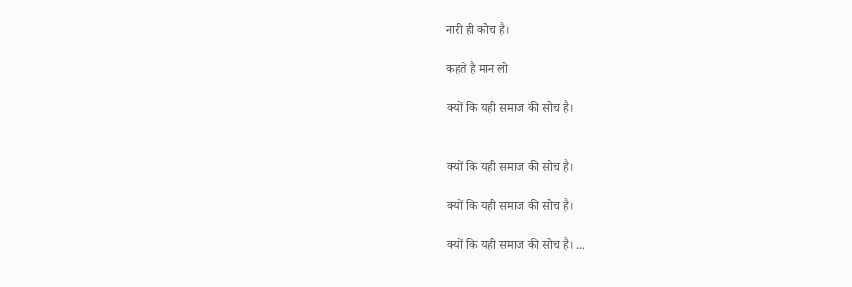नारी ही कोच है।

कहते है मान लो

क्यों कि यही समाज की सोच है।


क्यों कि यही समाज की सोच है।

क्यों कि यही समाज की सोच है।

क्यों कि यही समाज की सोच है। ...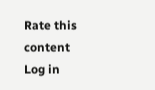Rate this content
Log in